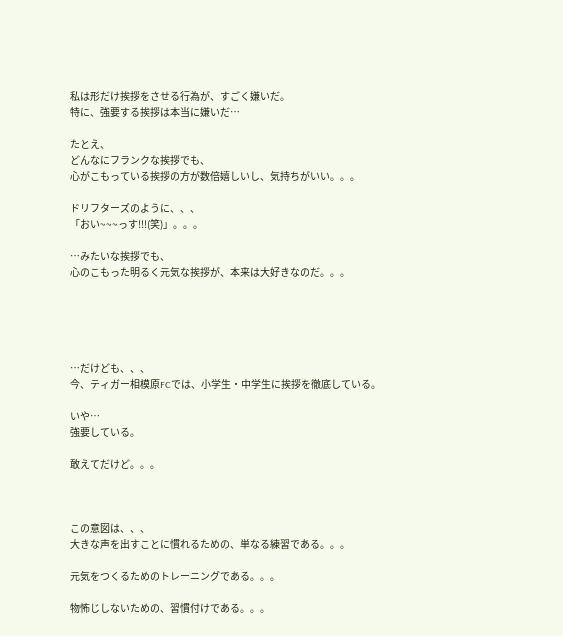私は形だけ挨拶をさせる行為が、すごく嫌いだ。
特に、強要する挨拶は本当に嫌いだ…

たとえ、
どんなにフランクな挨拶でも、
心がこもっている挨拶の方が数倍嬉しいし、気持ちがいい。。。

ドリフターズのように、、、
「おい~~~っす!!!(笑)」。。。

…みたいな挨拶でも、
心のこもった明るく元気な挨拶が、本来は大好きなのだ。。。





…だけども、、、
今、ティガー相模原FCでは、小学生・中学生に挨拶を徹底している。

いや…
強要している。

敢えてだけど。。。



この意図は、、、
大きな声を出すことに慣れるための、単なる練習である。。。

元気をつくるためのトレーニングである。。。

物怖じしないための、習慣付けである。。。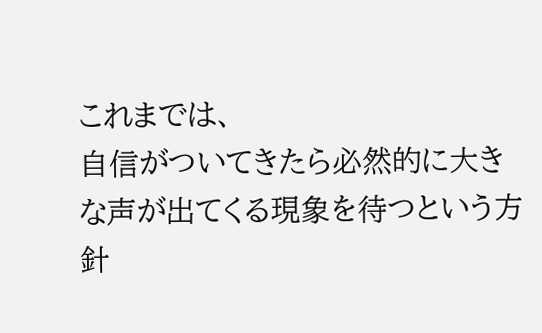これまでは、
自信がついてきたら必然的に大きな声が出てくる現象を待つという方針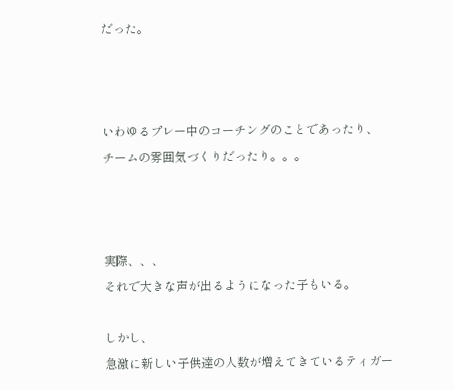だった。



いわゆるプレー中のコーチングのことであったり、
チームの雰囲気づくりだったり。。。



実際、、、
それで大きな声が出るようになった子もいる。

しかし、
急激に新しい子供達の人数が増えてきているティガー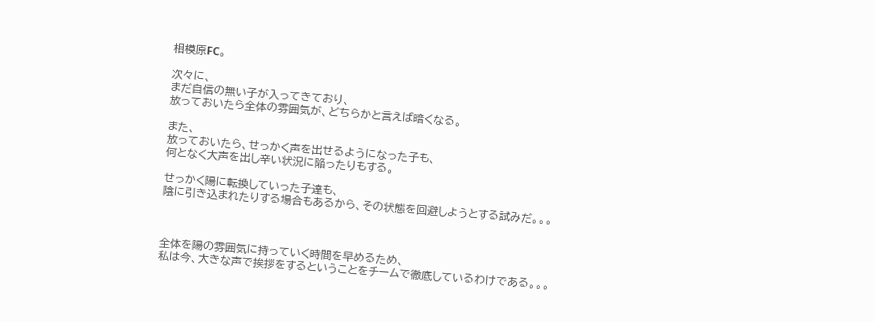相模原FC。

次々に、
まだ自信の無い子が入ってきており、
放っておいたら全体の雰囲気が、どちらかと言えば暗くなる。

また、
放っておいたら、せっかく声を出せるようになった子も、
何となく大声を出し辛い状況に陥ったりもする。

せっかく陽に転換していった子達も、
陰に引き込まれたりする場合もあるから、その状態を回避しようとする試みだ。。。



全体を陽の雰囲気に持っていく時間を早めるため、
私は今、大きな声で挨拶をするということをチームで徹底しているわけである。。。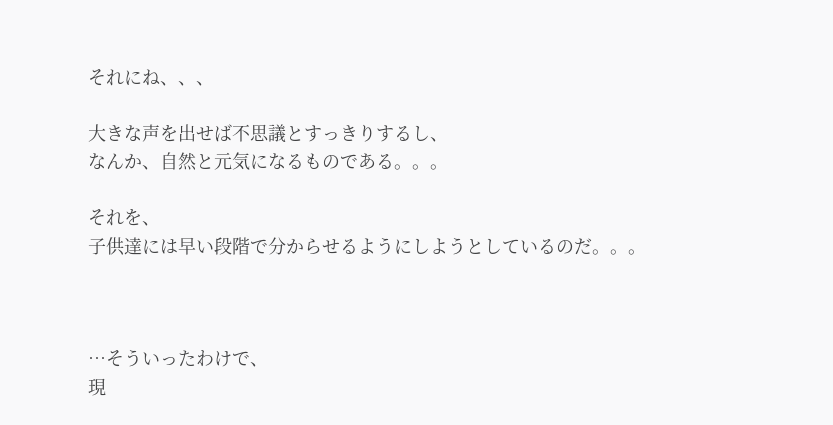それにね、、、

大きな声を出せば不思議とすっきりするし、
なんか、自然と元気になるものである。。。

それを、
子供達には早い段階で分からせるようにしようとしているのだ。。。



…そういったわけで、
現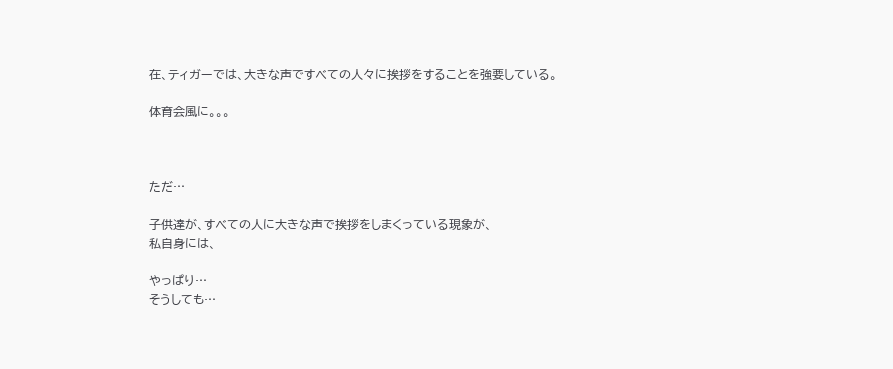在、ティガーでは、大きな声ですべての人々に挨拶をすることを強要している。

体育会風に。。。



ただ…

子供達が、すべての人に大きな声で挨拶をしまくっている現象が、
私自身には、

やっぱり…
そうしても…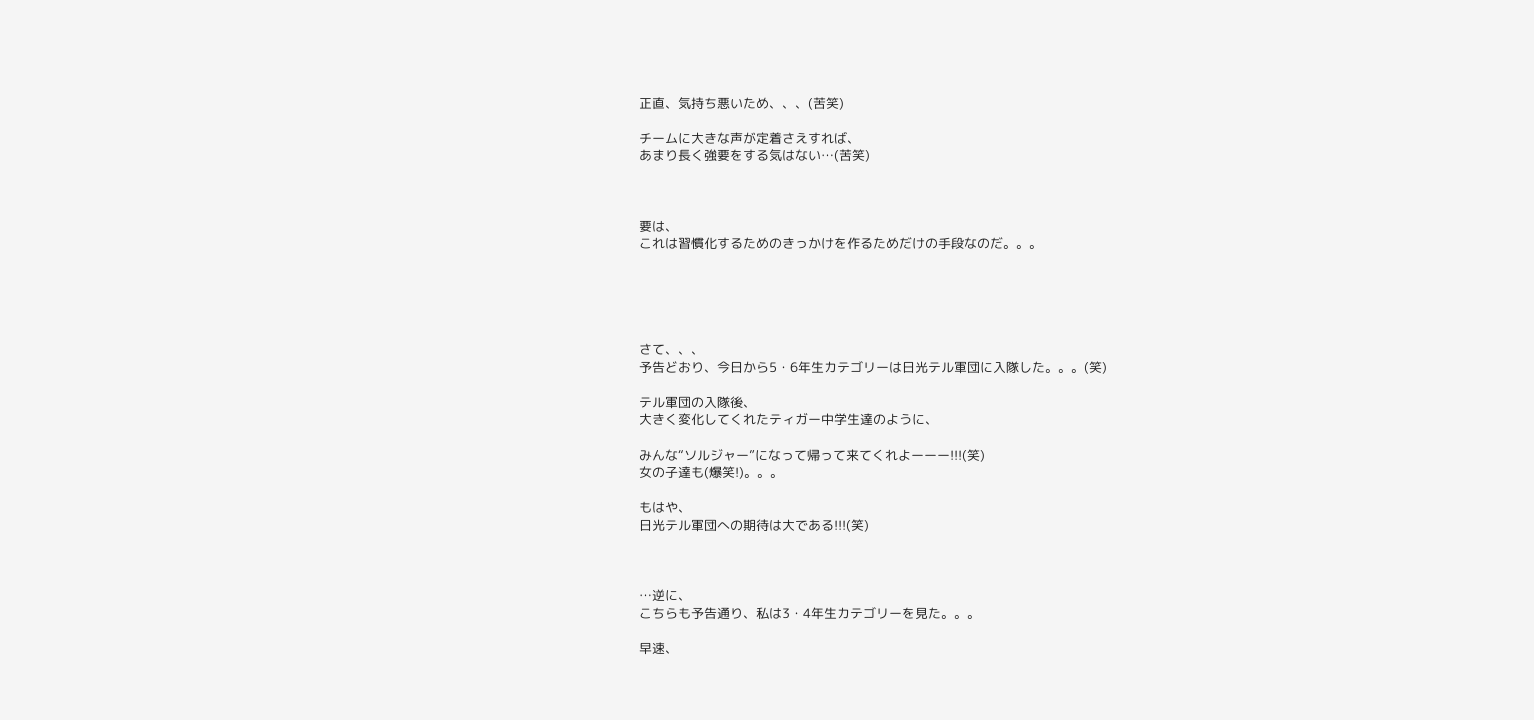正直、気持ち悪いため、、、(苦笑)

チームに大きな声が定着さえすれば、
あまり長く強要をする気はない…(苦笑)



要は、
これは習慣化するためのきっかけを作るためだけの手段なのだ。。。





さて、、、
予告どおり、今日から5・6年生カテゴリーは日光テル軍団に入隊した。。。(笑)

テル軍団の入隊後、
大きく変化してくれたティガー中学生達のように、

みんな“ソルジャー”になって帰って来てくれよーーー!!!(笑)
女の子達も(爆笑!)。。。

もはや、
日光テル軍団への期待は大である!!!(笑)



…逆に、
こちらも予告通り、私は3・4年生カテゴリーを見た。。。

早速、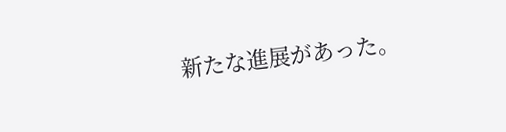新たな進展があった。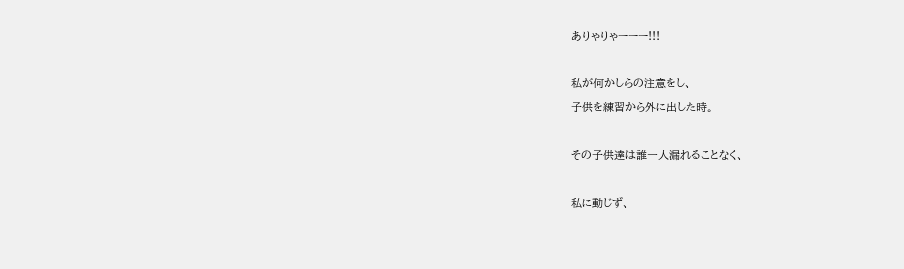ありゃりゃーーー!!!

私が何かしらの注意をし、
子供を練習から外に出した時。

その子供達は誰一人漏れることなく、

私に動じず、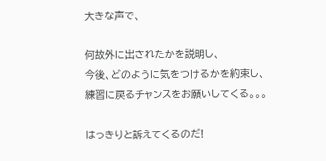大きな声で、

何故外に出されたかを説明し、
今後、どのように気をつけるかを約束し、
練習に戻るチャンスをお願いしてくる。。。

はっきりと訴えてくるのだ!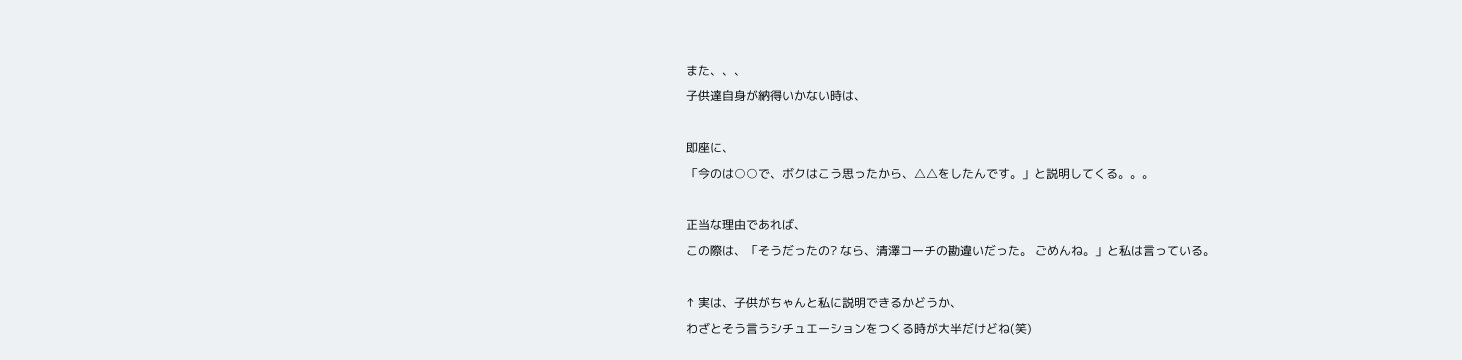また、、、
子供達自身が納得いかない時は、

即座に、
「今のは○○で、ボクはこう思ったから、△△をしたんです。」と説明してくる。。。

正当な理由であれば、
この際は、「そうだったの? なら、清澤コーチの勘違いだった。 ごめんね。」と私は言っている。

↑ 実は、子供がちゃんと私に説明できるかどうか、
わざとそう言うシチュエーションをつくる時が大半だけどね(笑)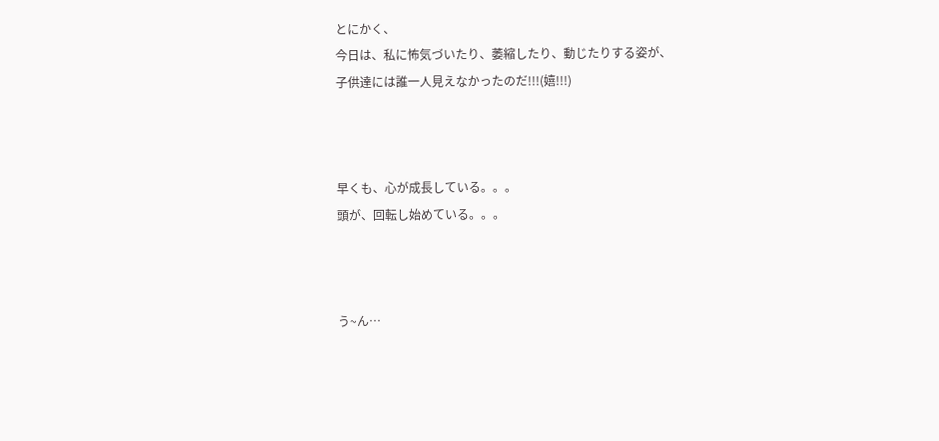とにかく、
今日は、私に怖気づいたり、萎縮したり、動じたりする姿が、
子供達には誰一人見えなかったのだ!!!(嬉!!!)



早くも、心が成長している。。。
頭が、回転し始めている。。。



う~ん…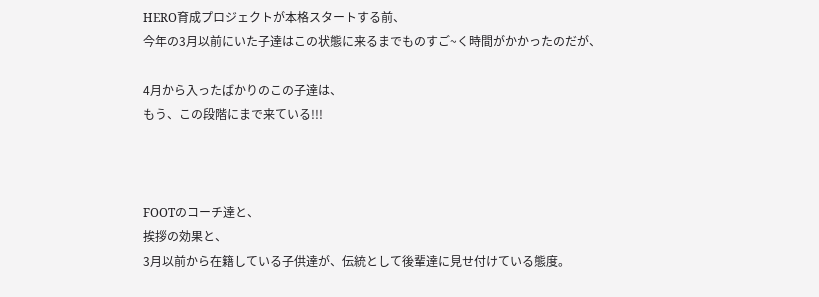HERO育成プロジェクトが本格スタートする前、
今年の3月以前にいた子達はこの状態に来るまでものすご~く時間がかかったのだが、

4月から入ったばかりのこの子達は、
もう、この段階にまで来ている!!!



FOOTのコーチ達と、
挨拶の効果と、
3月以前から在籍している子供達が、伝統として後輩達に見せ付けている態度。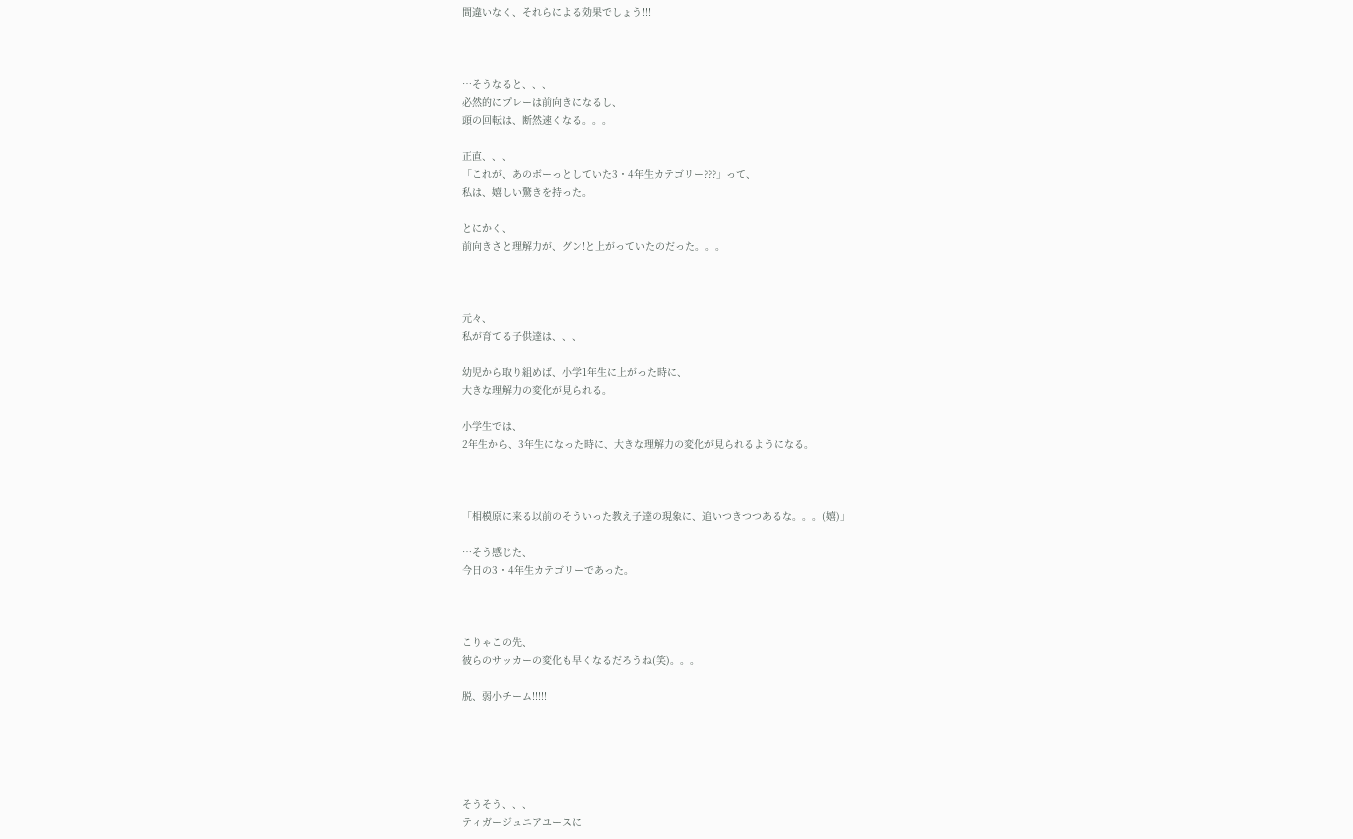間違いなく、それらによる効果でしょう!!!



…そうなると、、、
必然的にプレーは前向きになるし、
頭の回転は、断然速くなる。。。

正直、、、
「これが、あのボーっとしていた3・4年生カテゴリー???」って、
私は、嬉しい驚きを持った。

とにかく、
前向きさと理解力が、グン!と上がっていたのだった。。。



元々、
私が育てる子供達は、、、

幼児から取り組めば、小学1年生に上がった時に、
大きな理解力の変化が見られる。

小学生では、
2年生から、3年生になった時に、大きな理解力の変化が見られるようになる。



「相模原に来る以前のそういった教え子達の現象に、追いつきつつあるな。。。(嬉)」

…そう感じた、
今日の3・4年生カテゴリーであった。



こりゃこの先、
彼らのサッカーの変化も早くなるだろうね(笑)。。。

脱、弱小チーム!!!!!





そうそう、、、
ティガージュニアユースに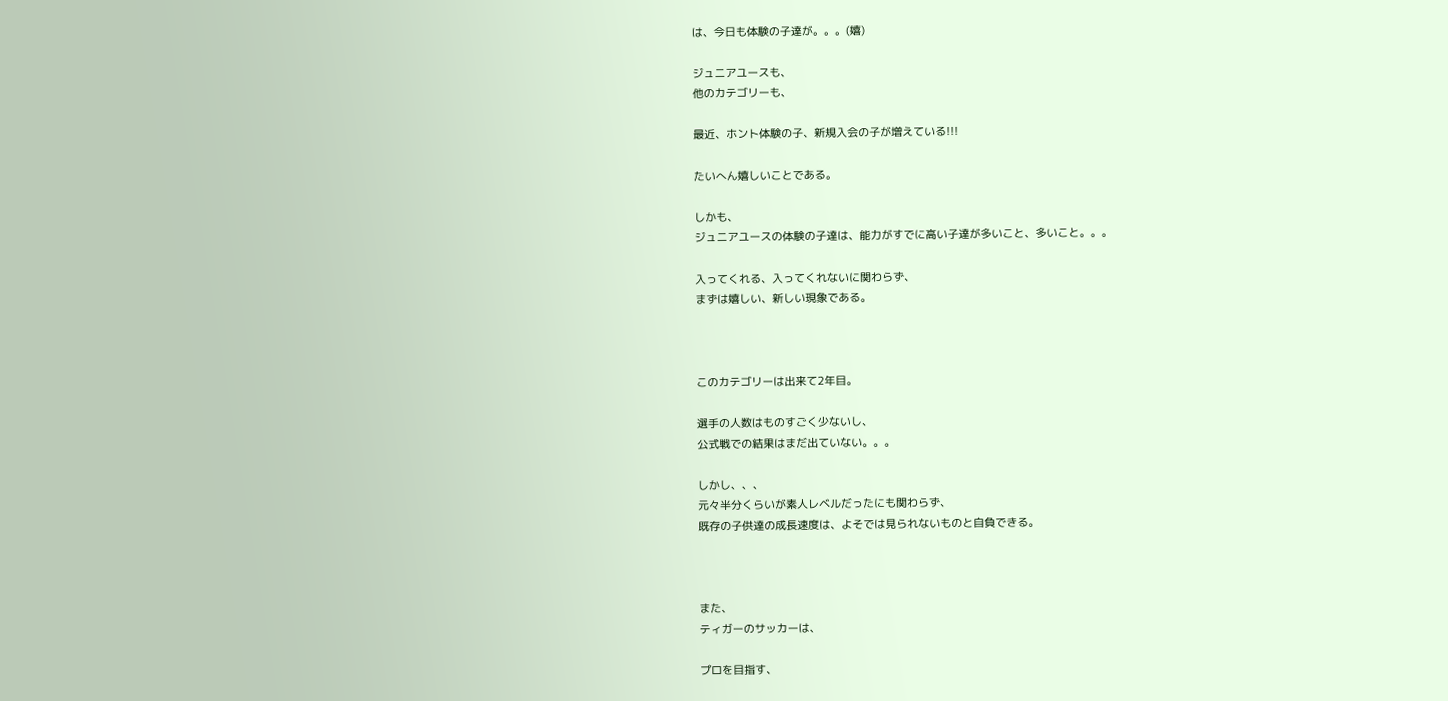は、今日も体験の子達が。。。(嬉)

ジュニアユースも、
他のカテゴリーも、

最近、ホント体験の子、新規入会の子が増えている!!!

たいへん嬉しいことである。

しかも、
ジュニアユースの体験の子達は、能力がすでに高い子達が多いこと、多いこと。。。

入ってくれる、入ってくれないに関わらず、
まずは嬉しい、新しい現象である。



このカテゴリーは出来て2年目。

選手の人数はものすごく少ないし、
公式戦での結果はまだ出ていない。。。

しかし、、、
元々半分くらいが素人レベルだったにも関わらず、
既存の子供達の成長速度は、よそでは見られないものと自負できる。



また、
ティガーのサッカーは、

プロを目指す、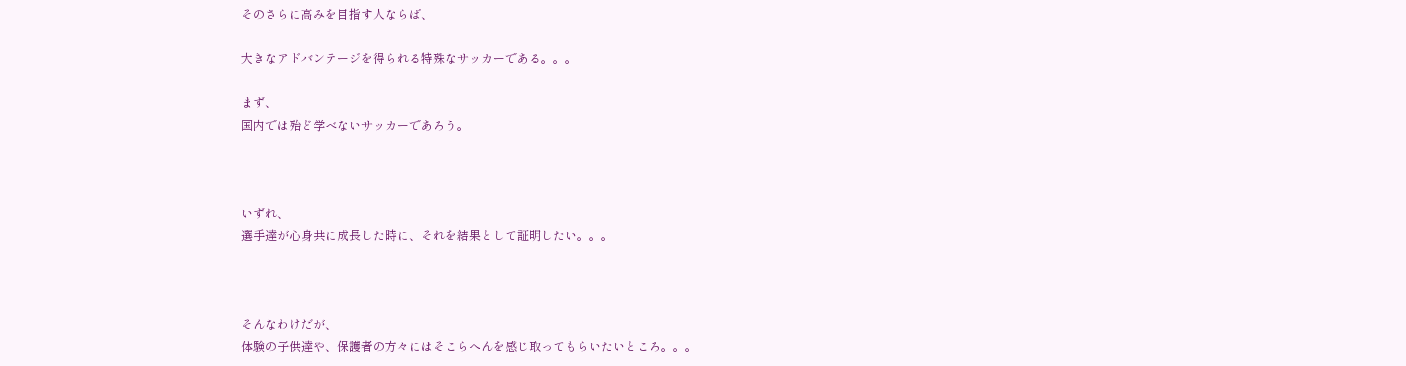そのさらに高みを目指す人ならば、

大きなアドバンテージを得られる特殊なサッカーである。。。

まず、
国内では殆ど学べないサッカーであろう。



いずれ、
選手達が心身共に成長した時に、それを結果として証明したい。。。



そんなわけだが、
体験の子供達や、保護者の方々にはそこらへんを感じ取ってもらいたいところ。。。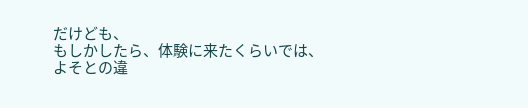だけども、
もしかしたら、体験に来たくらいでは、
よそとの違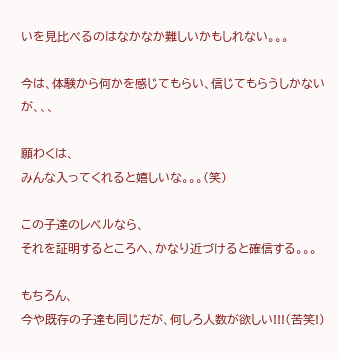いを見比べるのはなかなか難しいかもしれない。。。

今は、体験から何かを感じてもらい、信じてもらうしかないが、、、

願わくは、
みんな入ってくれると嬉しいな。。。(笑)

この子達のレベルなら、
それを証明するところへ、かなり近づけると確信する。。。

もちろん、
今や既存の子達も同じだが、何しろ人数が欲しい!!!(苦笑!)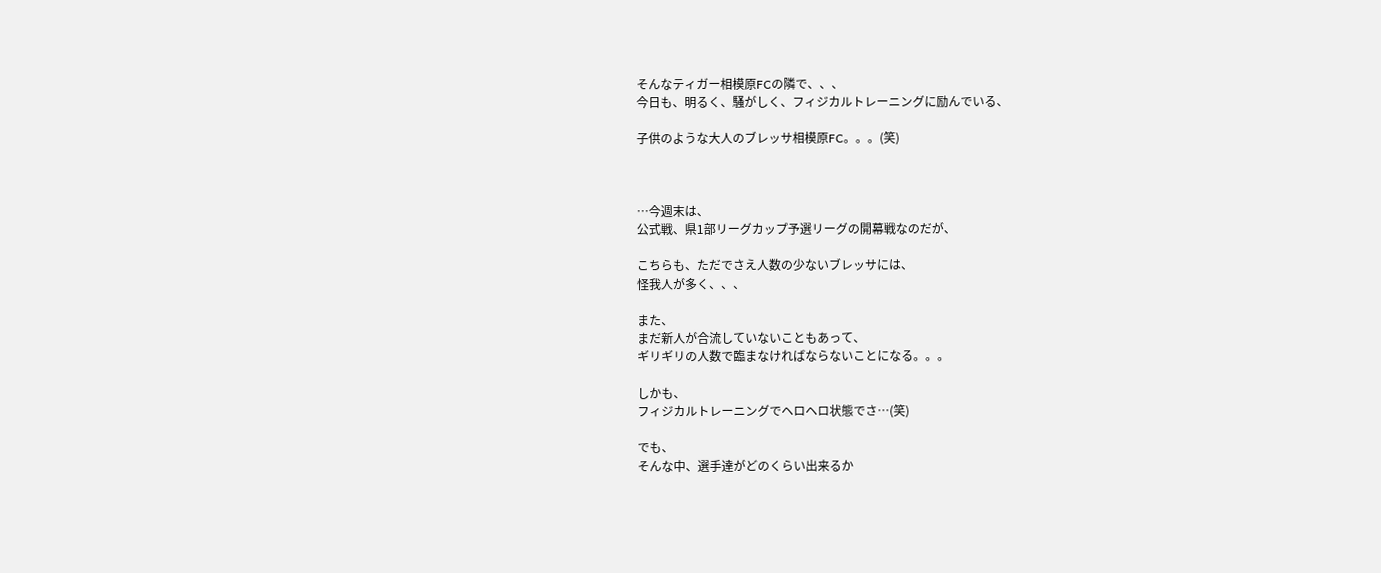そんなティガー相模原FCの隣で、、、
今日も、明るく、騒がしく、フィジカルトレーニングに励んでいる、

子供のような大人のブレッサ相模原FC。。。(笑)



…今週末は、
公式戦、県1部リーグカップ予選リーグの開幕戦なのだが、

こちらも、ただでさえ人数の少ないブレッサには、
怪我人が多く、、、

また、
まだ新人が合流していないこともあって、
ギリギリの人数で臨まなければならないことになる。。。

しかも、
フィジカルトレーニングでヘロヘロ状態でさ…(笑)

でも、
そんな中、選手達がどのくらい出来るか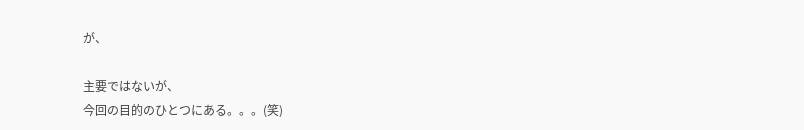が、

主要ではないが、
今回の目的のひとつにある。。。(笑)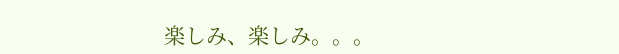楽しみ、楽しみ。。。